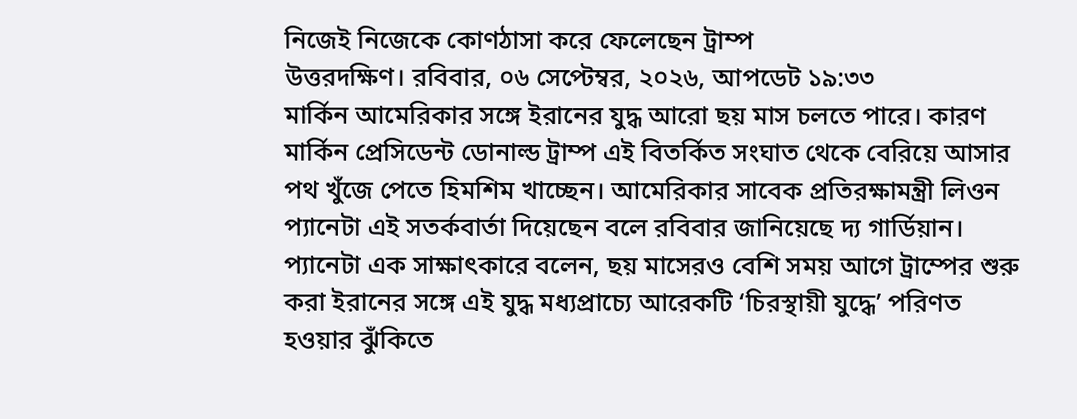নিজেই নিজেকে কোণঠাসা করে ফেলেছেন ট্রাম্প
উত্তরদক্ষিণ। রবিবার, ০৬ সেপ্টেম্বর, ২০২৬, আপডেট ১৯:৩৩
মার্কিন আমেরিকার সঙ্গে ইরানের যুদ্ধ আরো ছয় মাস চলতে পারে। কারণ মার্কিন প্রেসিডেন্ট ডোনাল্ড ট্রাম্প এই বিতর্কিত সংঘাত থেকে বেরিয়ে আসার পথ খুঁজে পেতে হিমশিম খাচ্ছেন। আমেরিকার সাবেক প্রতিরক্ষামন্ত্রী লিওন প্যানেটা এই সতর্কবার্তা দিয়েছেন বলে রবিবার জানিয়েছে দ্য গার্ডিয়ান।
প্যানেটা এক সাক্ষাৎকারে বলেন, ছয় মাসেরও বেশি সময় আগে ট্রাম্পের শুরু করা ইরানের সঙ্গে এই যুদ্ধ মধ্যপ্রাচ্যে আরেকটি ‘চিরস্থায়ী যুদ্ধে’ পরিণত হওয়ার ঝুঁকিতে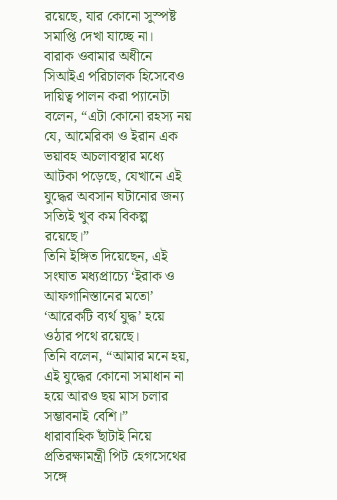রয়েছে, যার কোনো সুস্পষ্ট সমাপ্তি দেখা যাচ্ছে না।
বারাক ওবামার অধীনে সিআইএ পরিচালক হিসেবেও দায়িত্ব পালন করা প্যানেটা বলেন, “এটা কোনো রহস্য নয় যে, আমেরিকা ও ইরান এক ভয়াবহ অচলাবস্থার মধ্যে আটকা পড়েছে, যেখানে এই যুদ্ধের অবসান ঘটানোর জন্য সত্যিই খুব কম বিকল্প রয়েছে।”
তিনি ইঙ্গিত দিয়েছেন, এই সংঘাত মধ্যপ্রাচ্যে ‘ইরাক ও আফগানিস্তানের মতো’ ‘আরেকটি ব্যর্থ যুদ্ধ’ হয়ে ওঠার পথে রয়েছে।
তিনি বলেন, “আমার মনে হয়, এই যুদ্ধের কোনো সমাধান না হয়ে আরও ছয় মাস চলার সম্ভাবনাই বেশি।”
ধারাবাহিক ছাঁটাই নিয়ে প্রতিরক্ষামন্ত্রী পিট হেগসেথের সঙ্গে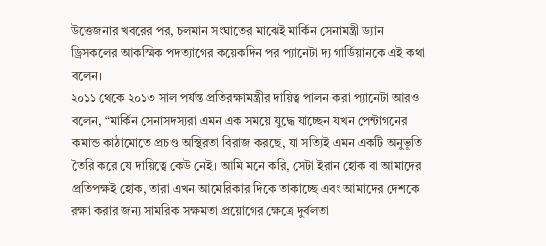উত্তেজনার খবরের পর, চলমান সংঘাতের মাঝেই মার্কিন সেনামন্ত্রী ড্যান ড্রিসকলের আকস্মিক পদত্যাগের কয়েকদিন পর প্যানেটা দ্য গার্ডিয়ানকে এই কথা বলেন।
২০১১ থেকে ২০১৩ সাল পর্যন্ত প্রতিরক্ষামন্ত্রীর দায়িত্ব পালন করা প্যানেটা আরও বলেন, “মার্কিন সেনাসদস্যরা এমন এক সময়ে যুদ্ধে যাচ্ছেন যখন পেন্টাগনের কমান্ড কাঠামোতে প্রচণ্ড অস্থিরতা বিরাজ করছে, যা সত্যিই এমন একটি অনুভূতি তৈরি করে যে দায়িত্বে কেউ নেই। আমি মনে করি, সেটা ইরান হোক বা আমাদের প্রতিপক্ষই হোক, তারা এখন আমেরিকার দিকে তাকাচ্ছে এবং আমাদের দেশকে রক্ষা করার জন্য সামরিক সক্ষমতা প্রয়োগের ক্ষেত্রে দুর্বলতা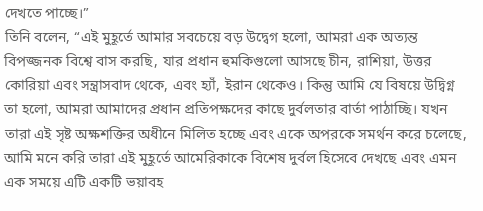দেখতে পাচ্ছে।”
তিনি বলেন, “এই মুহূর্তে আমার সবচেয়ে বড় উদ্বেগ হলো, আমরা এক অত্যন্ত বিপজ্জনক বিশ্বে বাস করছি, যার প্রধান হুমকিগুলো আসছে চীন, রাশিয়া, উত্তর কোরিয়া এবং সন্ত্রাসবাদ থেকে, এবং হ্যাঁ, ইরান থেকেও। কিন্তু আমি যে বিষয়ে উদ্বিগ্ন তা হলো, আমরা আমাদের প্রধান প্রতিপক্ষদের কাছে দুর্বলতার বার্তা পাঠাচ্ছি। যখন তারা এই সৃষ্ট অক্ষশক্তির অধীনে মিলিত হচ্ছে এবং একে অপরকে সমর্থন করে চলেছে, আমি মনে করি তারা এই মুহূর্তে আমেরিকাকে বিশেষ দুর্বল হিসেবে দেখছে এবং এমন এক সময়ে এটি একটি ভয়াবহ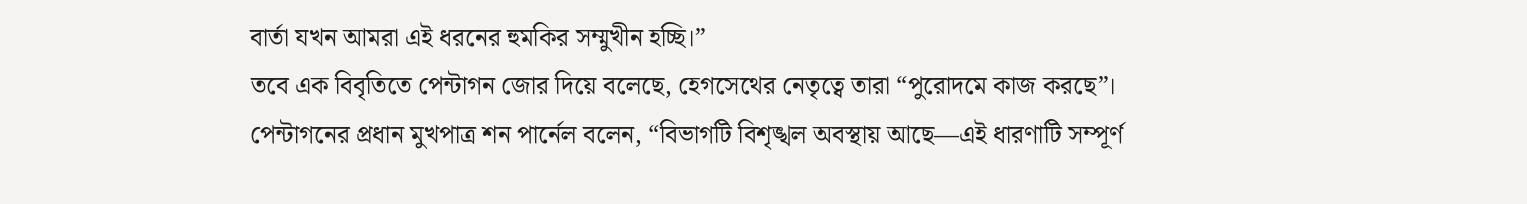বার্তা যখন আমরা এই ধরনের হুমকির সম্মুখীন হচ্ছি।”
তবে এক বিবৃতিতে পেন্টাগন জোর দিয়ে বলেছে, হেগসেথের নেতৃত্বে তারা “পুরোদমে কাজ করছে”।
পেন্টাগনের প্রধান মুখপাত্র শন পার্নেল বলেন, “বিভাগটি বিশৃঙ্খল অবস্থায় আছে—এই ধারণাটি সম্পূর্ণ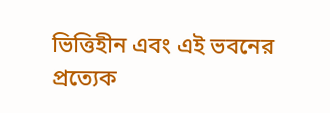ভিত্তিহীন এবং এই ভবনের প্রত্যেক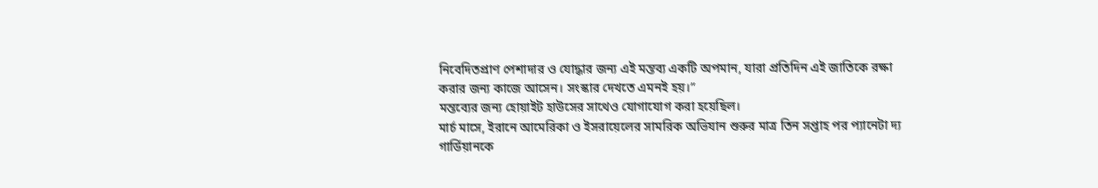নিবেদিতপ্রাণ পেশাদার ও যোদ্ধার জন্য এই মন্তব্য একটি অপমান, যারা প্রতিদিন এই জাতিকে রক্ষা করার জন্য কাজে আসেন। সংস্কার দেখতে এমনই হয়।”
মন্তব্যের জন্য হোয়াইট হাউসের সাথেও যোগাযোগ করা হয়েছিল।
মার্চ মাসে, ইরানে আমেরিকা ও ইসরায়েলের সামরিক অভিযান শুরুর মাত্র তিন সপ্তাহ পর প্যানেটা দ্য গার্ডিয়ানকে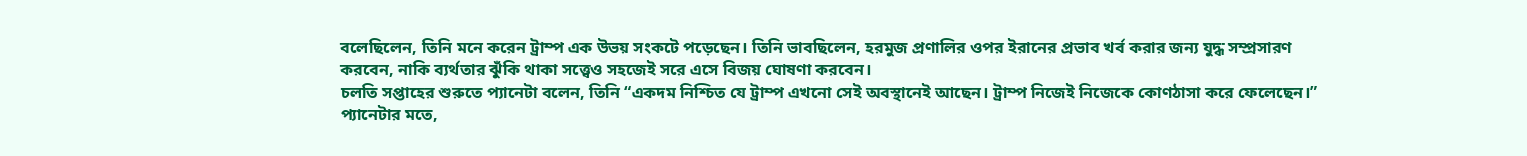বলেছিলেন, তিনি মনে করেন ট্রাম্প এক উভয় সংকটে পড়েছেন। তিনি ভাবছিলেন, হরমুজ প্রণালির ওপর ইরানের প্রভাব খর্ব করার জন্য যুদ্ধ সম্প্রসারণ করবেন, নাকি ব্যর্থতার ঝুঁকি থাকা সত্ত্বেও সহজেই সরে এসে বিজয় ঘোষণা করবেন।
চলতি সপ্তাহের শুরুতে প্যানেটা বলেন, তিনি “একদম নিশ্চিত যে ট্রাম্প এখনো সেই অবস্থানেই আছেন। ট্রাম্প নিজেই নিজেকে কোণঠাসা করে ফেলেছেন।”
প্যানেটার মতে,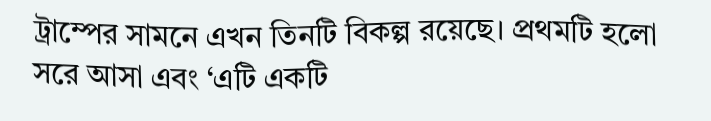ট্রাম্পের সামনে এখন তিনটি বিকল্প রয়েছে। প্রথমটি হলো সরে আসা এবং ‘এটি একটি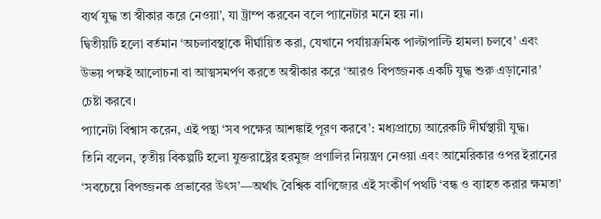ব্যর্থ যুদ্ধ তা স্বীকার করে নেওয়া’, যা ট্রাম্প করবেন বলে প্যানেটার মনে হয় না।
দ্বিতীয়টি হলো বর্তমান ‘অচলাবস্থাকে দীর্ঘায়িত করা, যেখানে পর্যায়ক্রমিক পাল্টাপাল্টি হামলা চলবে’ এবং উভয় পক্ষই আলোচনা বা আত্মসমর্পণ করতে অস্বীকার করে ‘আরও বিপজ্জনক একটি যুদ্ধ শুরু এড়ানোর’ চেষ্টা করবে।
প্যানেটা বিশ্বাস করেন, এই পন্থা ‘সব পক্ষের আশঙ্কাই পূরণ করবে’: মধ্যপ্রাচ্যে আরেকটি দীর্ঘস্থায়ী যুদ্ধ।
তিনি বলেন, তৃতীয় বিকল্পটি হলো যুক্তরাষ্ট্রের হরমুজ প্রণালির নিয়ন্ত্রণ নেওয়া এবং আমেরিকার ওপর ইরানের ‘সবচেয়ে বিপজ্জনক প্রভাবের উৎস’—অর্থাৎ বৈশ্বিক বাণিজ্যের এই সংকীর্ণ পথটি ‘বন্ধ ও ব্যাহত করার ক্ষমতা’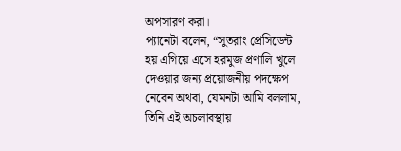অপসারণ করা।
প্যানেটা বলেন, “সুতরাং প্রেসিডেন্ট হয় এগিয়ে এসে হরমুজ প্রণালি খুলে দেওয়ার জন্য প্রয়োজনীয় পদক্ষেপ নেবেন অথবা, যেমনটা আমি বললাম, তিনি এই অচলাবস্থায়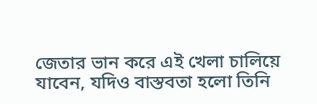জেতার ভান করে এই খেলা চালিয়ে যাবেন, যদিও বাস্তবতা হলো তিনি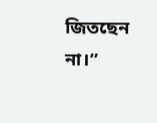জিতছেন না।”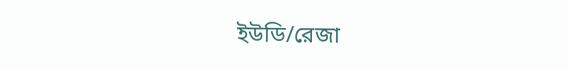ইউডি/রেজা